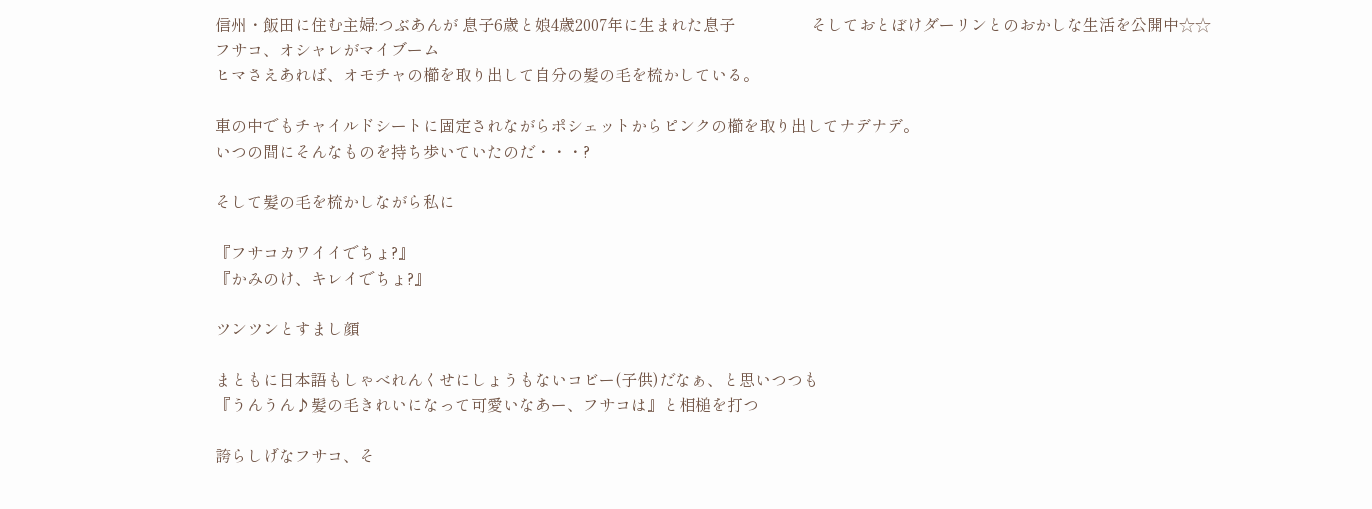信州・飯田に住む主婦:つぶあんが 息子6歳と娘4歳2007年に生まれた息子                   そしておとぼけダーリンとのおかしな生活を公開中☆☆
フサコ、オシャレがマイブーム
ヒマさえあれば、オモチャの櫛を取り出して自分の髪の毛を梳かしている。

車の中でもチャイルドシートに固定されながらポシェットからピンクの櫛を取り出してナデナデ。
いつの間にそんなものを持ち歩いていたのだ・・・?

そして髪の毛を梳かしながら私に

『フサコカワイイでちょ?』
『かみのけ、キレイでちょ?』

ツンツンとすまし顔

まともに日本語もしゃべれんくせにしょうもないコビー(子供)だなぁ、と思いつつも
『うんうん♪髪の毛きれいになって可愛いなあー、フサコは』と相槌を打つ

誇らしげなフサコ、そ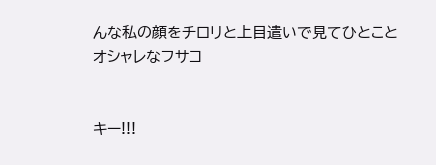んな私の顔をチロリと上目遣いで見てひとこと
オシャレなフサコ


キー!!!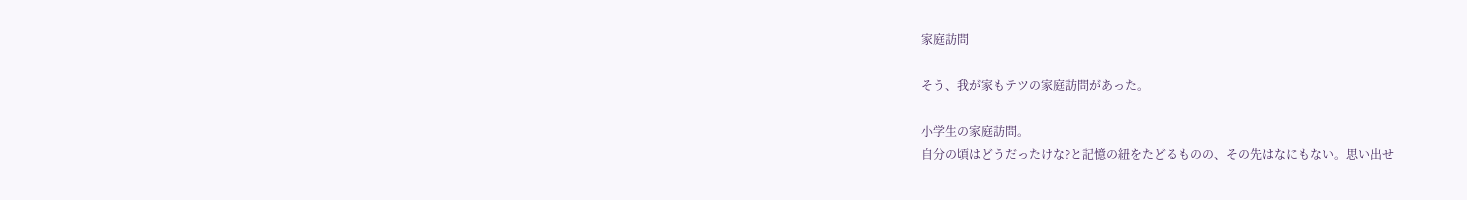家庭訪問

そう、我が家もテツの家庭訪問があった。

小学生の家庭訪問。
自分の頃はどうだったけな?と記憶の紐をたどるものの、その先はなにもない。思い出せ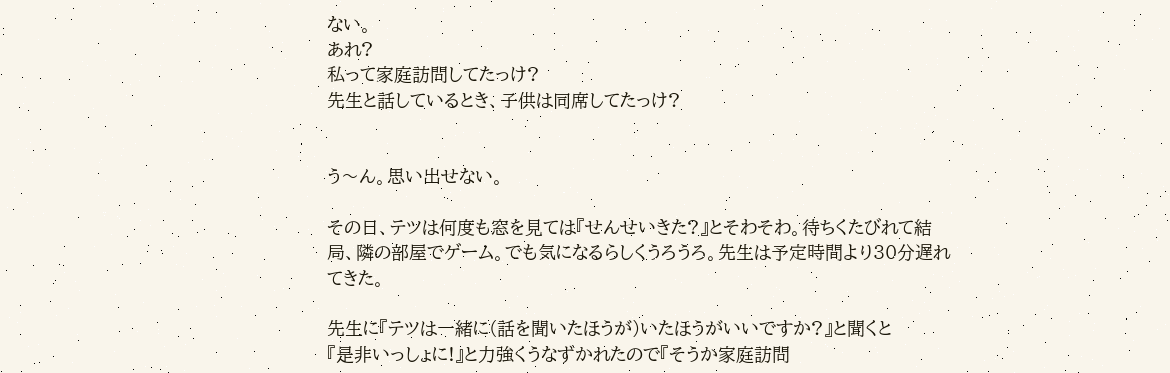ない。
あれ?
私って家庭訪問してたっけ?
先生と話しているとき、子供は同席してたっけ?


う〜ん。思い出せない。

その日、テツは何度も窓を見ては『せんせいきた?』とそわそわ。待ちくたびれて結局、隣の部屋でゲーム。でも気になるらしくうろうろ。先生は予定時間より30分遅れてきた。

先生に『テツは一緒に(話を聞いたほうが)いたほうがいいですか?』と聞くと
『是非いっしょに!』と力強くうなずかれたので『そうか家庭訪問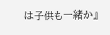は子供も一緒か』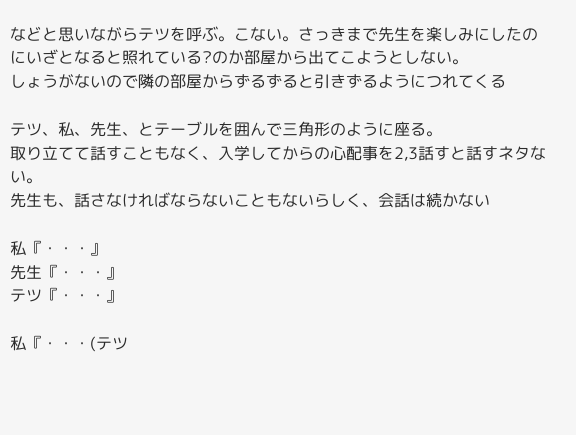などと思いながらテツを呼ぶ。こない。さっきまで先生を楽しみにしたのにいざとなると照れている?のか部屋から出てこようとしない。
しょうがないので隣の部屋からずるずると引きずるようにつれてくる

テツ、私、先生、とテーブルを囲んで三角形のように座る。
取り立てて話すこともなく、入学してからの心配事を2,3話すと話すネタない。
先生も、話さなければならないこともないらしく、会話は続かない

私『・・・』
先生『・・・』
テツ『・・・』

私『・・・(テツ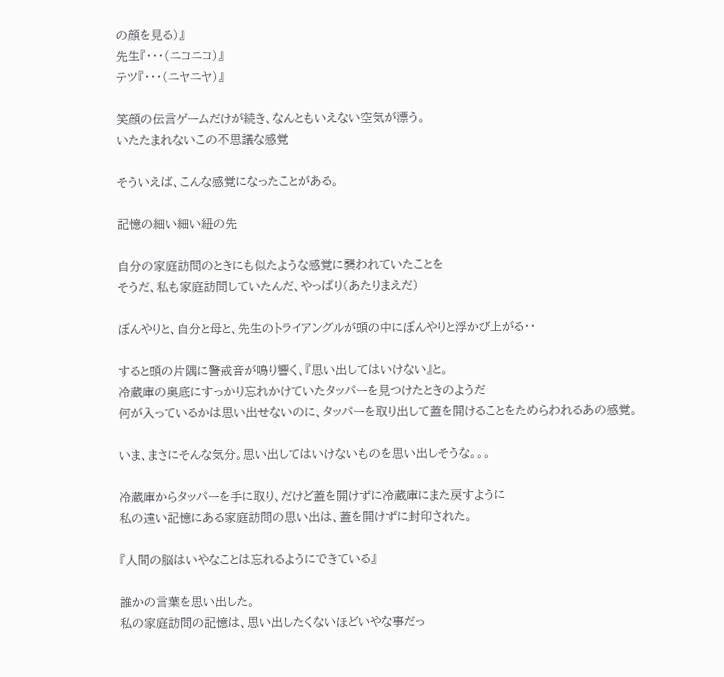の顔を見る)』
先生『・・・(ニコニコ)』
テツ『・・・(ニヤニヤ)』

笑顔の伝言ゲームだけが続き、なんともいえない空気が漂う。
いたたまれないこの不思議な感覚

そういえば、こんな感覚になったことがある。

記憶の細い細い紐の先

自分の家庭訪問のときにも似たような感覚に襲われていたことを
そうだ、私も家庭訪問していたんだ、やっぱり(あたりまえだ)

ぼんやりと、自分と母と、先生のトライアングルが頭の中にぼんやりと浮かび上がる・・

すると頭の片隅に警戒音が鳴り響く、『思い出してはいけない』と。
冷蔵庫の奥底にすっかり忘れかけていたタッパーを見つけたときのようだ
何が入っているかは思い出せないのに、タッパーを取り出して蓋を開けることをためらわれるあの感覚。

いま、まさにそんな気分。思い出してはいけないものを思い出しそうな。。。

冷蔵庫からタッパーを手に取り、だけど蓋を開けずに冷蔵庫にまた戻すように
私の遠い記憶にある家庭訪問の思い出は、蓋を開けずに封印された。

『人間の脳はいやなことは忘れるようにできている』

誰かの言葉を思い出した。
私の家庭訪問の記憶は、思い出したくないほどいやな事だっ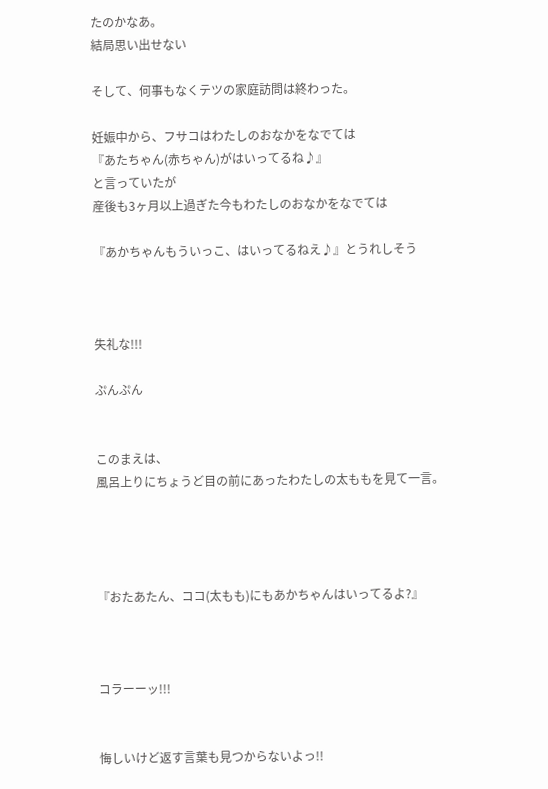たのかなあ。
結局思い出せない

そして、何事もなくテツの家庭訪問は終わった。

妊娠中から、フサコはわたしのおなかをなでては
『あたちゃん(赤ちゃん)がはいってるね♪』
と言っていたが
産後も3ヶ月以上過ぎた今もわたしのおなかをなでては

『あかちゃんもういっこ、はいってるねえ♪』とうれしそう



失礼な!!!

ぷんぷん


このまえは、
風呂上りにちょうど目の前にあったわたしの太ももを見て一言。




『おたあたん、ココ(太もも)にもあかちゃんはいってるよ?』



コラーーッ!!!


悔しいけど返す言葉も見つからないよっ!!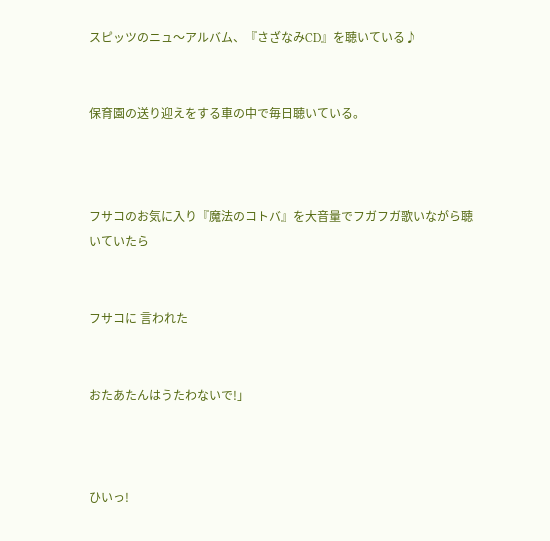スピッツのニュ〜アルバム、『さざなみCD』を聴いている♪


保育園の送り迎えをする車の中で毎日聴いている。



フサコのお気に入り『魔法のコトバ』を大音量でフガフガ歌いながら聴いていたら


フサコに 言われた


おたあたんはうたわないで!」



ひいっ!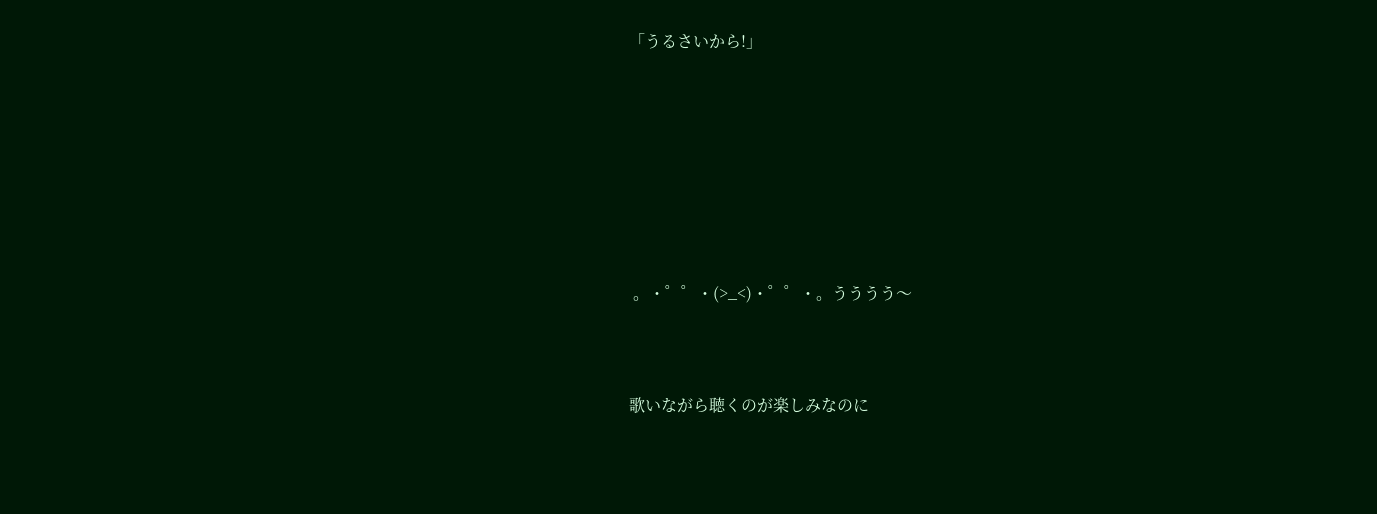「うるさいから!」








 。・゜゜・(>_<)・゜゜・。うううう〜



歌いながら聴くのが楽しみなのに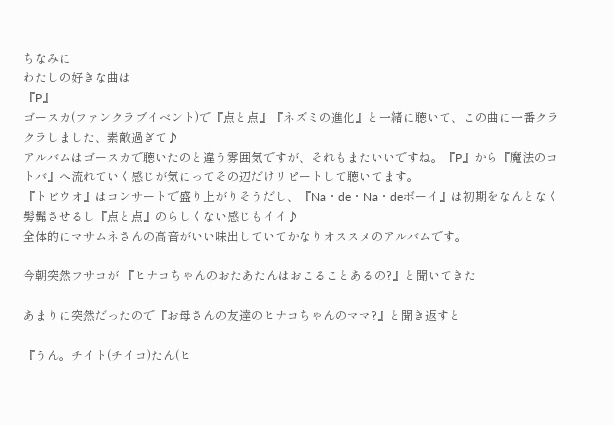ちなみに
わたしの好きな曲は
『P』
ゴースカ(ファンクラブイベント)で『点と点』『ネズミの進化』と一緒に聴いて、この曲に一番クラクラしました、素敵過ぎて♪
アルバムはゴースカで聴いたのと違う雰囲気ですが、それもまたいいですね。『P』から『魔法のコトバ』へ流れていく感じが気にってその辺だけリピートして聴いてます。
『トビウオ』はコンサートで盛り上がりそうだし、『Na・de・Na・deボーイ』は初期をなんとなく髣髴させるし『点と点』のらしくない感じもイイ♪
全体的にマサムネさんの高音がいい味出していてかなりオススメのアルバムです。

今朝突然フサコが 『ヒナコちゃんのおたあたんはおこることあるの?』と聞いてきた

あまりに突然だったので『お母さんの友達のヒナコちゃんのママ?』と聞き返すと

『うん。チイト(チイコ)たん(ヒ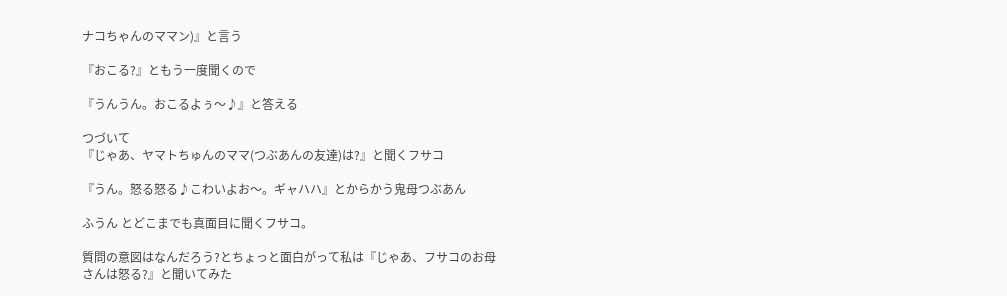ナコちゃんのママン)』と言う

『おこる?』ともう一度聞くので

『うんうん。おこるよぅ〜♪』と答える

つづいて
『じゃあ、ヤマトちゅんのママ(つぶあんの友達)は?』と聞くフサコ

『うん。怒る怒る♪こわいよお〜。ギャハハ』とからかう鬼母つぶあん

ふうん とどこまでも真面目に聞くフサコ。

質問の意図はなんだろう?とちょっと面白がって私は『じゃあ、フサコのお母さんは怒る?』と聞いてみた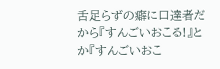舌足らずの癖に口達者だから『すんごいおこる!』とか『すんごいおこ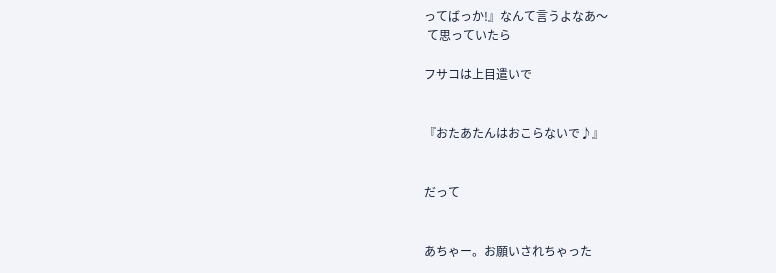ってばっか!』なんて言うよなあ〜
 て思っていたら

フサコは上目遣いで


『おたあたんはおこらないで♪』


だって


あちゃー。お願いされちゃった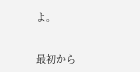よ。


最初から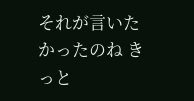それが言いたかったのね きっと